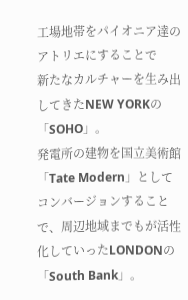工場地帯をパイオニア達のアトリエにすることで
新たなカルチャーを生み出してきたNEW YORKの「SOHO」。
発電所の建物を国立美術館「Tate Modern」としてコンバージョンすることで、周辺地域までもが活性化していったLONDONの「South Bank」。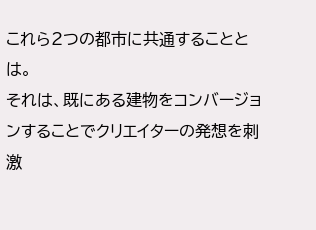これら2つの都市に共通することとは。
それは、既にある建物をコンバージョンすることでクリエイターの発想を刺激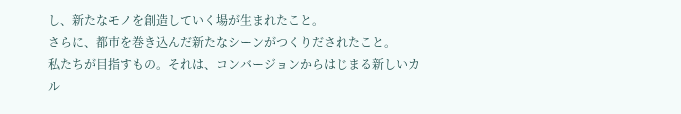し、新たなモノを創造していく場が生まれたこと。
さらに、都市を巻き込んだ新たなシーンがつくりだされたこと。
私たちが目指すもの。それは、コンバージョンからはじまる新しいカル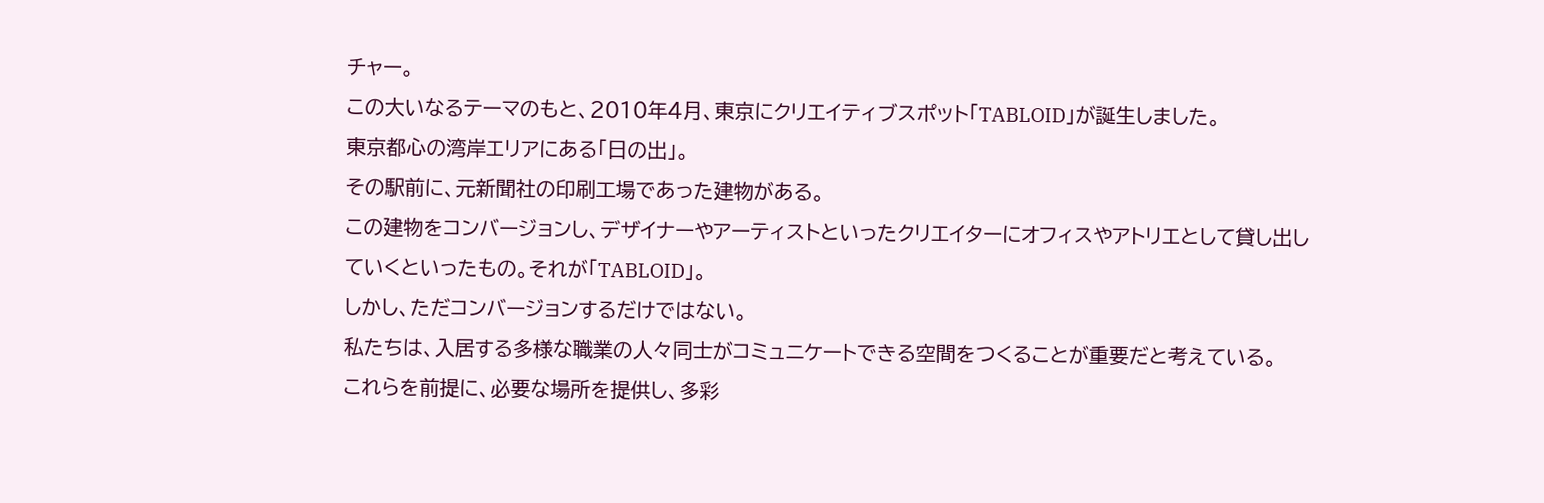チャー。
この大いなるテーマのもと、2010年4月、東京にクリエイティブスポット「TABLOID」が誕生しました。
東京都心の湾岸エリアにある「日の出」。
その駅前に、元新聞社の印刷工場であった建物がある。
この建物をコンバージョンし、デザイナーやアーティストといったクリエイターにオフィスやアトリエとして貸し出していくといったもの。それが「TABLOID」。
しかし、ただコンバージョンするだけではない。
私たちは、入居する多様な職業の人々同士がコミュニケートできる空間をつくることが重要だと考えている。
これらを前提に、必要な場所を提供し、多彩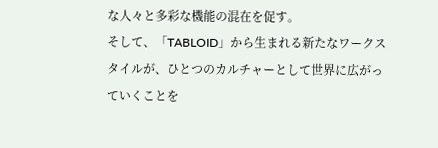な人々と多彩な機能の混在を促す。
そして、「TABLOID」から生まれる新たなワークスタイルが、ひとつのカルチャーとして世界に広がっていくことを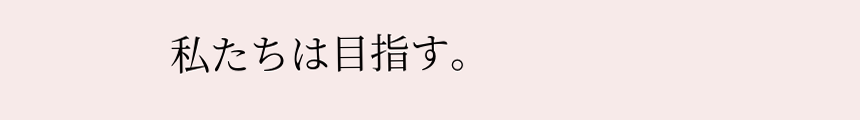私たちは目指す。